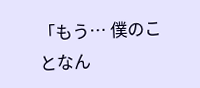「もう… 僕のことなん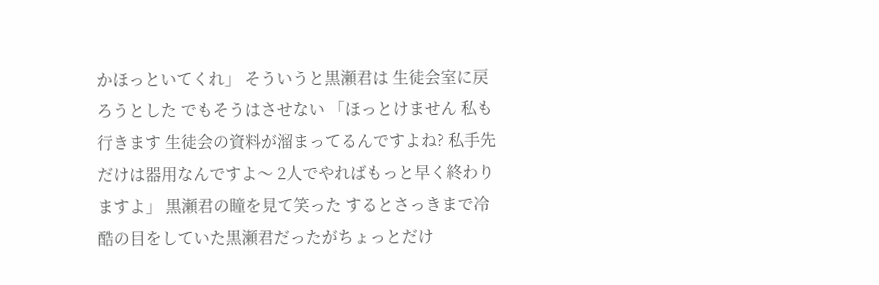かほっといてくれ」 そういうと黒瀬君は 生徒会室に戻ろうとした でもそうはさせない 「ほっとけません 私も行きます 生徒会の資料が溜まってるんですよね? 私手先だけは器用なんですよ〜 2人でやればもっと早く終わりますよ」 黒瀬君の瞳を見て笑った するとさっきまで冷酷の目をしていた黒瀬君だったがちょっとだけ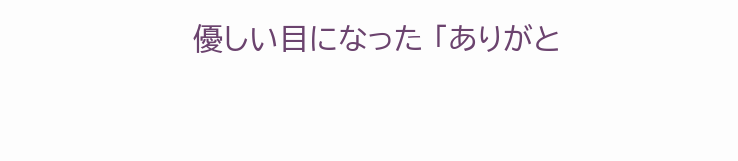優しい目になった 「ありがと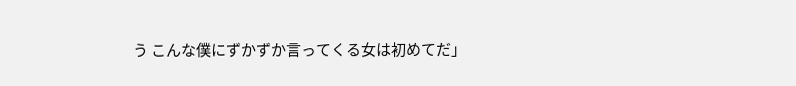う こんな僕にずかずか言ってくる女は初めてだ」